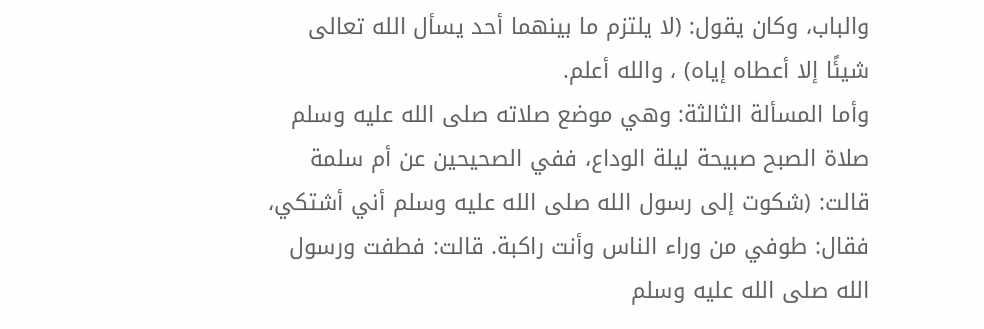والباب، وكان يقول: (لا يلتزم ما بينهما أحد يسأل الله تعالى شيئًا إلا أعطاه إياه) ، والله أعلم.
وأما المسألة الثالثة: وهي موضع صلاته صلى الله عليه وسلم صلاة الصبح صبيحة ليلة الوداع، ففي الصحيحين عن أم سلمة قالت: (شكوت إلى رسول الله صلى الله عليه وسلم أني أشتكي، فقال: طوفي من وراء الناس وأنت راكبة. قالت: فطفت ورسول الله صلى الله عليه وسلم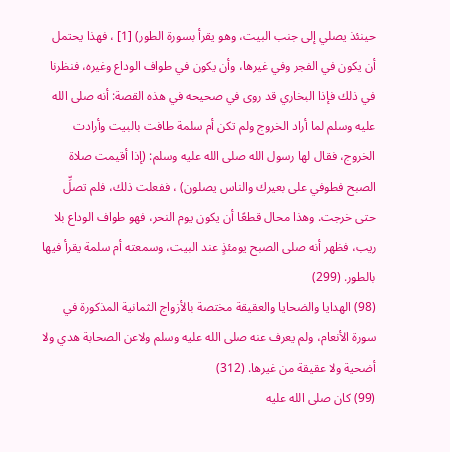حينئذ يصلي إلى جنب البيت، وهو يقرأ بسورة الطور) [1] ، فهذا يحتمل أن يكون في الفجر وفي غيرها، وأن يكون في طواف الوداع وغيره، فنظرنا في ذلك فإذا البخاري قد روى في صحيحه في هذه القصة: أنه صلى الله عليه وسلم لما أراد الخروج ولم تكن أم سلمة طافت بالبيت وأرادت الخروج، فقال لها رسول الله صلى الله عليه وسلم: (إذا أقيمت صلاة الصبح فطوفي على بعيرك والناس يصلون) ، ففعلت ذلك، فلم تصلِّ حتى خرجت. وهذا محال قطعًا أن يكون يوم النحر، فهو طواف الوداع بلا ريب، فظهر أنه صلى الصبح يومئذٍ عند البيت، وسمعته أم سلمة يقرأ فيها بالطور. (299)
(98) الهدايا والضحايا والعقيقة مختصة بالأزواج الثمانية المذكورة في سورة الأنعام، ولم يعرف عنه صلى الله عليه وسلم ولاعن الصحابة هدي ولا أضحية ولا عقيقة من غيرها. (312)
(99) كان صلى الله عليه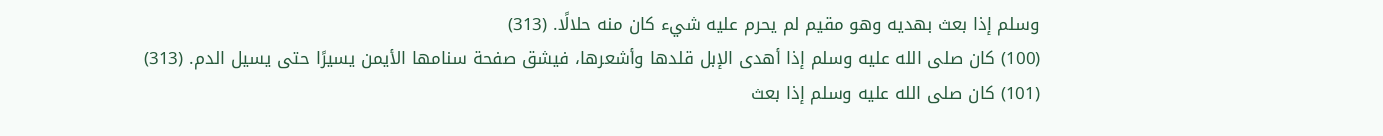وسلم إذا بعث بهديه وهو مقيم لم يحرم عليه شيء كان منه حلالًا. (313)
(100) كان صلى الله عليه وسلم إذا أهدى الإبل قلدها وأشعرها، فيشق صفحة سنامها الأيمن يسيرًا حتى يسيل الدم. (313)
(101) كان صلى الله عليه وسلم إذا بعث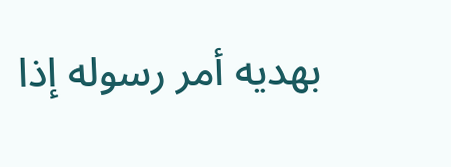بهديه أمر رسوله إذا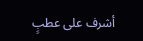أشرف على عطبٍ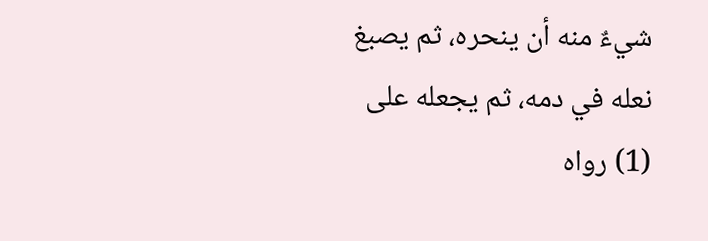شيءٌ منه أن ينحره، ثم يصبغ نعله في دمه، ثم يجعله على
(1) رواه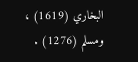البخاري (1619) ، ومسلم (1276) .